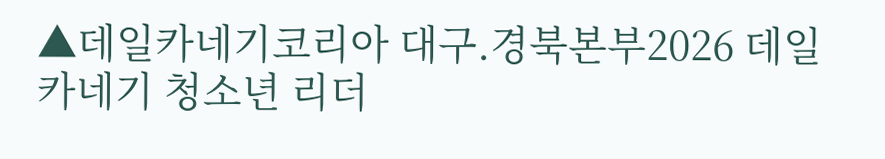▲데일카네기코리아 대구.경북본부2026 데일카네기 청소년 리더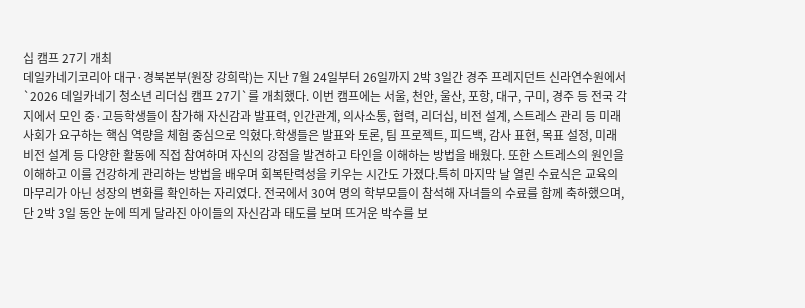십 캠프 27기 개최
데일카네기코리아 대구·경북본부(원장 강희락)는 지난 7월 24일부터 26일까지 2박 3일간 경주 프레지던트 신라연수원에서 `2026 데일카네기 청소년 리더십 캠프 27기`를 개최했다. 이번 캠프에는 서울, 천안, 울산, 포항, 대구, 구미, 경주 등 전국 각지에서 모인 중·고등학생들이 참가해 자신감과 발표력, 인간관계, 의사소통, 협력, 리더십, 비전 설계, 스트레스 관리 등 미래 사회가 요구하는 핵심 역량을 체험 중심으로 익혔다.학생들은 발표와 토론, 팀 프로젝트, 피드백, 감사 표현, 목표 설정, 미래 비전 설계 등 다양한 활동에 직접 참여하며 자신의 강점을 발견하고 타인을 이해하는 방법을 배웠다. 또한 스트레스의 원인을 이해하고 이를 건강하게 관리하는 방법을 배우며 회복탄력성을 키우는 시간도 가졌다.특히 마지막 날 열린 수료식은 교육의 마무리가 아닌 성장의 변화를 확인하는 자리였다. 전국에서 30여 명의 학부모들이 참석해 자녀들의 수료를 함께 축하했으며, 단 2박 3일 동안 눈에 띄게 달라진 아이들의 자신감과 태도를 보며 뜨거운 박수를 보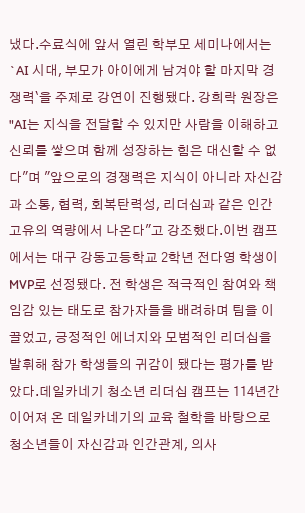냈다.수료식에 앞서 열린 학부모 세미나에서는 `AI 시대, 부모가 아이에게 남겨야 할 마지막 경쟁력`을 주제로 강연이 진행됐다. 강희락 원장은 "AI는 지식을 전달할 수 있지만 사람을 이해하고 신뢰를 쌓으며 함께 성장하는 힘은 대신할 수 없다"며 "앞으로의 경쟁력은 지식이 아니라 자신감과 소통, 협력, 회복탄력성, 리더십과 같은 인간 고유의 역량에서 나온다"고 강조했다.이번 캠프에서는 대구 강동고등학교 2학년 전다영 학생이 MVP로 선정됐다. 전 학생은 적극적인 참여와 책임감 있는 태도로 참가자들을 배려하며 팀을 이끌었고, 긍정적인 에너지와 모범적인 리더십을 발휘해 참가 학생들의 귀감이 됐다는 평가를 받았다.데일카네기 청소년 리더십 캠프는 114년간 이어져 온 데일카네기의 교육 철학을 바탕으로 청소년들이 자신감과 인간관계, 의사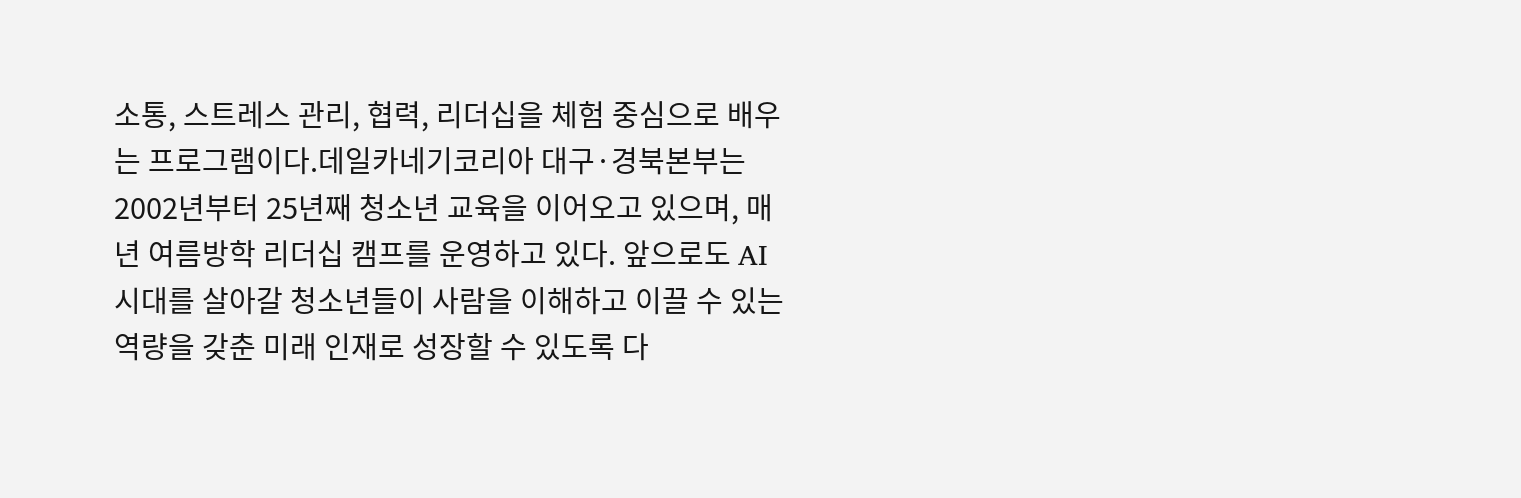소통, 스트레스 관리, 협력, 리더십을 체험 중심으로 배우는 프로그램이다.데일카네기코리아 대구·경북본부는 2002년부터 25년째 청소년 교육을 이어오고 있으며, 매년 여름방학 리더십 캠프를 운영하고 있다. 앞으로도 AI 시대를 살아갈 청소년들이 사람을 이해하고 이끌 수 있는 역량을 갖춘 미래 인재로 성장할 수 있도록 다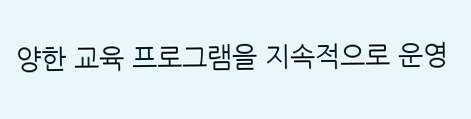양한 교육 프로그램을 지속적으로 운영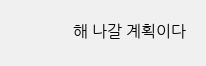해 나갈 계획이다